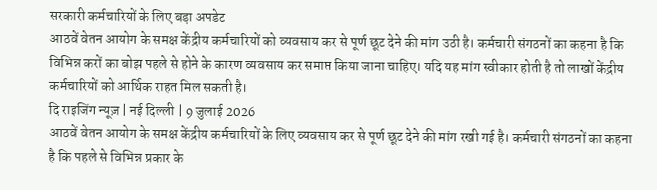सरकारी कर्मचारियों के लिए बड़ा अपडेट
आठवें वेतन आयोग के समक्ष केंद्रीय कर्मचारियों को व्यवसाय कर से पूर्ण छूट देने की मांग उठी है। कर्मचारी संगठनों का कहना है कि विभिन्न करों का बोझ पहले से होने के कारण व्यवसाय कर समाप्त किया जाना चाहिए। यदि यह मांग स्वीकार होती है तो लाखों केंद्रीय कर्मचारियों को आर्थिक राहत मिल सकती है।
दि राइजिंग न्यूज़ | नई दिल्ली | 9 जुलाई 2026
आठवें वेतन आयोग के समक्ष केंद्रीय कर्मचारियों के लिए व्यवसाय कर से पूर्ण छूट देने की मांग रखी गई है। कर्मचारी संगठनों का कहना है कि पहले से विभिन्न प्रकार के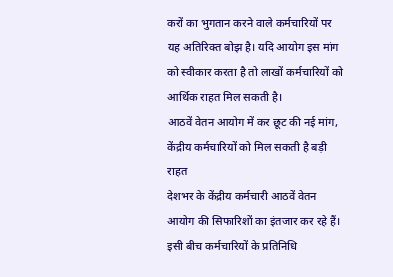करों का भुगतान करने वाले कर्मचारियों पर यह अतिरिक्त बोझ है। यदि आयोग इस मांग को स्वीकार करता है तो लाखों कर्मचारियों को आर्थिक राहत मिल सकती है।
आठवें वेतन आयोग में कर छूट की नई मांग, केंद्रीय कर्मचारियों को मिल सकती है बड़ी राहत
देशभर के केंद्रीय कर्मचारी आठवें वेतन आयोग की सिफारिशों का इंतजार कर रहे हैं। इसी बीच कर्मचारियों के प्रतिनिधि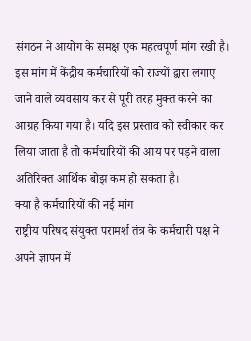संगठन ने आयोग के समक्ष एक महत्वपूर्ण मांग रखी है। इस मांग में केंद्रीय कर्मचारियों को राज्यों द्वारा लगाए जाने वाले व्यवसाय कर से पूरी तरह मुक्त करने का आग्रह किया गया है। यदि इस प्रस्ताव को स्वीकार कर लिया जाता है तो कर्मचारियों की आय पर पड़ने वाला अतिरिक्त आर्थिक बोझ कम हो सकता है।
क्या है कर्मचारियों की नई मांग
राष्ट्रीय परिषद संयुक्त परामर्श तंत्र के कर्मचारी पक्ष ने अपने ज्ञापन में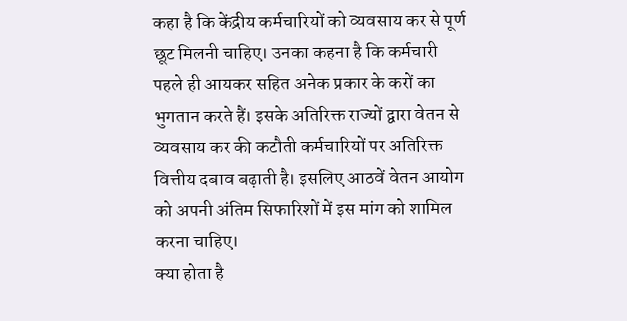कहा है कि केंद्रीय कर्मचारियों को व्यवसाय कर से पूर्ण छूट मिलनी चाहिए। उनका कहना है कि कर्मचारी पहले ही आयकर सहित अनेक प्रकार के करों का भुगतान करते हैं। इसके अतिरिक्त राज्यों द्वारा वेतन से व्यवसाय कर की कटौती कर्मचारियों पर अतिरिक्त वित्तीय दबाव बढ़ाती है। इसलिए आठवें वेतन आयोग को अपनी अंतिम सिफारिशों में इस मांग को शामिल करना चाहिए।
क्या होता है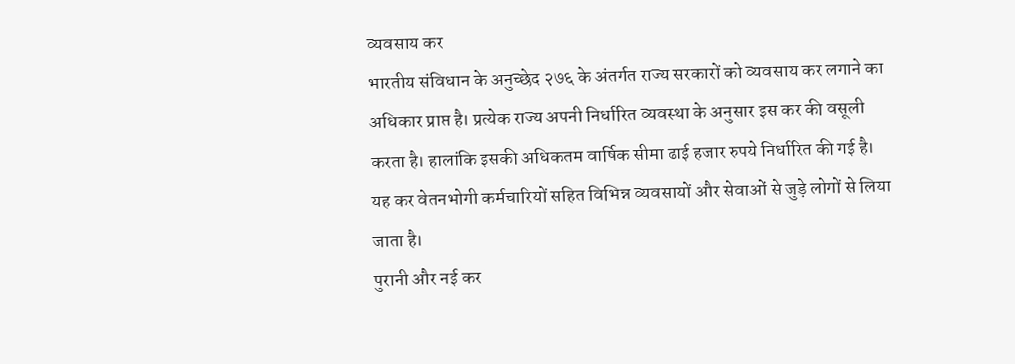व्यवसाय कर
भारतीय संविधान के अनुच्छेद २७६ के अंतर्गत राज्य सरकारों को व्यवसाय कर लगाने का अधिकार प्राप्त है। प्रत्येक राज्य अपनी निर्धारित व्यवस्था के अनुसार इस कर की वसूली करता है। हालांकि इसकी अधिकतम वार्षिक सीमा ढाई हजार रुपये निर्धारित की गई है। यह कर वेतनभोगी कर्मचारियों सहित विभिन्न व्यवसायों और सेवाओं से जुड़े लोगों से लिया जाता है।
पुरानी और नई कर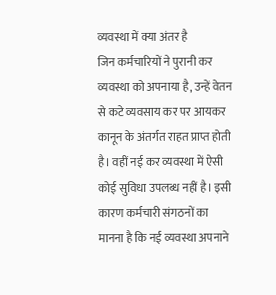व्यवस्था में क्या अंतर है
जिन कर्मचारियों ने पुरानी कर व्यवस्था को अपनाया है, उन्हें वेतन से कटे व्यवसाय कर पर आयकर कानून के अंतर्गत राहत प्राप्त होती है। वहीं नई कर व्यवस्था में ऐसी कोई सुविधा उपलब्ध नहीं है। इसी कारण कर्मचारी संगठनों का मानना है कि नई व्यवस्था अपनाने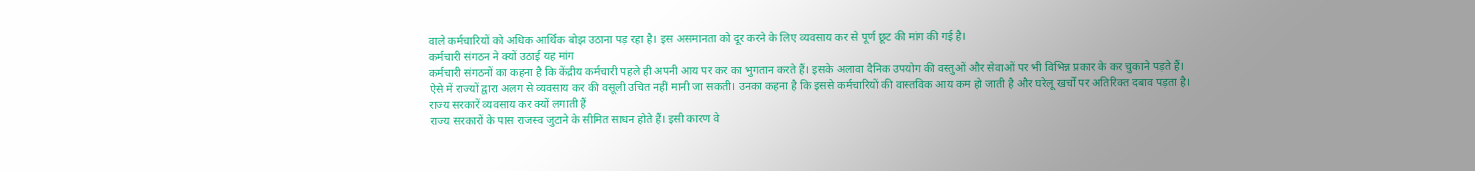वाले कर्मचारियों को अधिक आर्थिक बोझ उठाना पड़ रहा है। इस असमानता को दूर करने के लिए व्यवसाय कर से पूर्ण छूट की मांग की गई है।
कर्मचारी संगठन ने क्यों उठाई यह मांग
कर्मचारी संगठनों का कहना है कि केंद्रीय कर्मचारी पहले ही अपनी आय पर कर का भुगतान करते हैं। इसके अलावा दैनिक उपयोग की वस्तुओं और सेवाओं पर भी विभिन्न प्रकार के कर चुकाने पड़ते हैं। ऐसे में राज्यों द्वारा अलग से व्यवसाय कर की वसूली उचित नहीं मानी जा सकती। उनका कहना है कि इससे कर्मचारियों की वास्तविक आय कम हो जाती है और घरेलू खर्चों पर अतिरिक्त दबाव पड़ता है।
राज्य सरकारें व्यवसाय कर क्यों लगाती हैं
राज्य सरकारों के पास राजस्व जुटाने के सीमित साधन होते हैं। इसी कारण वे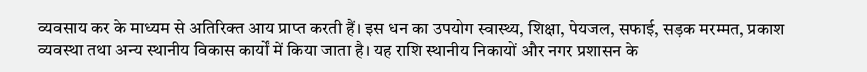व्यवसाय कर के माध्यम से अतिरिक्त आय प्राप्त करती हैं। इस धन का उपयोग स्वास्थ्य, शिक्षा, पेयजल, सफाई, सड़क मरम्मत, प्रकाश व्यवस्था तथा अन्य स्थानीय विकास कार्यों में किया जाता है। यह राशि स्थानीय निकायों और नगर प्रशासन के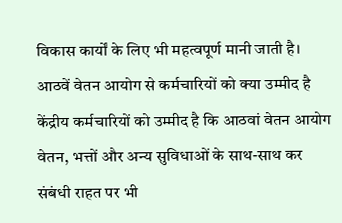विकास कार्यों के लिए भी महत्वपूर्ण मानी जाती है।
आठवें वेतन आयोग से कर्मचारियों को क्या उम्मीद है
केंद्रीय कर्मचारियों को उम्मीद है कि आठवां वेतन आयोग वेतन, भत्तों और अन्य सुविधाओं के साथ-साथ कर संबंधी राहत पर भी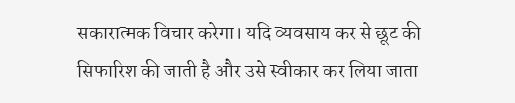सकारात्मक विचार करेगा। यदि व्यवसाय कर से छूट की सिफारिश की जाती है और उसे स्वीकार कर लिया जाता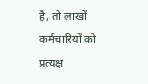है, तो लाखों कर्मचारियों को प्रत्यक्ष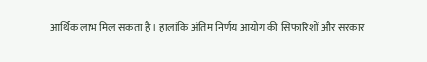आर्थिक लाभ मिल सकता है। हालांकि अंतिम निर्णय आयोग की सिफारिशों और सरकार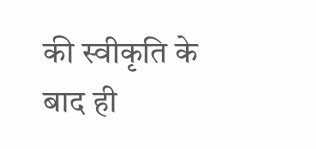की स्वीकृति के बाद ही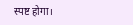स्पष्ट होगा।